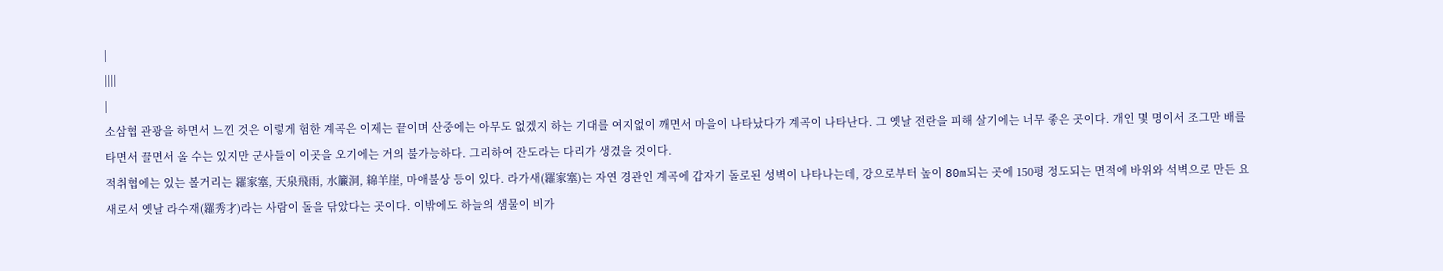|
||||
|
소삼협 관광을 하면서 느낀 것은 이렇게 험한 계곡은 이제는 끝이며 산중에는 아무도 없겠지 하는 기대를 여지없이 깨면서 마을이 나타났다가 계곡이 나타난다. 그 옛날 전란을 피해 살기에는 너무 좋은 곳이다. 개인 몇 명이서 조그만 배를 타면서 끌면서 올 수는 있지만 군사들이 이곳을 오기에는 거의 불가능하다. 그리하여 잔도라는 다리가 생겼을 것이다.
적취협에는 있는 볼거리는 羅家塞, 天泉飛雨, 水簾洞, 綿羊崖, 마애불상 등이 있다. 라가새(羅家塞)는 자연 경관인 계곡에 갑자기 돌로된 성벽이 나타나는데, 강으로부터 높이 80m되는 곳에 150평 정도되는 면적에 바위와 석벽으로 만든 요새로서 옛날 라수재(羅秀才)라는 사람이 돌을 닦았다는 곳이다. 이밖에도 하늘의 샘물이 비가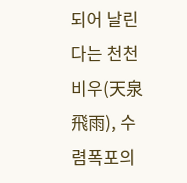되어 날린다는 천천비우(天泉飛雨), 수렴폭포의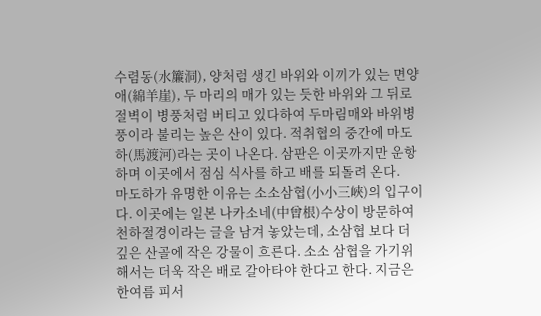수렴동(水簾洞), 양처럼 생긴 바위와 이끼가 있는 면양애(綿羊崖), 두 마리의 매가 있는 듯한 바위와 그 뒤로 절벽이 병풍처럼 버티고 있다하여 두마림매와 바위병풍이라 불리는 높은 산이 있다. 적취협의 중간에 마도하(馬渡河)라는 곳이 나온다. 삼판은 이곳까지만 운항하며 이곳에서 점심 식사를 하고 배를 되돌려 온다.
마도하가 유명한 이유는 소소삼협(小小三峽)의 입구이다. 이곳에는 일본 나카소네(中曾根)수상이 방문하여 천하절경이라는 글을 남겨 놓았는데, 소삼협 보다 더 깊은 산골에 작은 강물이 흐른다. 소소 삼협을 가기위해서는 더욱 작은 배로 갈아타야 한다고 한다. 지금은 한여름 피서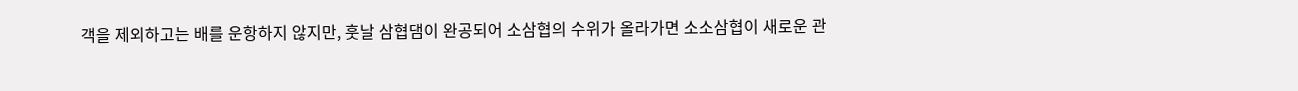객을 제외하고는 배를 운항하지 않지만, 훗날 삼협댐이 완공되어 소삼협의 수위가 올라가면 소소삼협이 새로운 관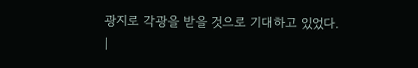광지로 각광을 받을 것으로 기대하고 있었다.
|